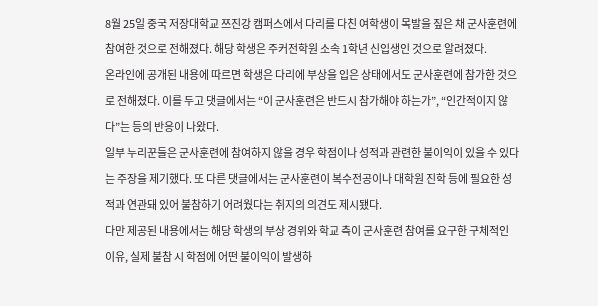8월 25일 중국 저장대학교 쯔진강 캠퍼스에서 다리를 다친 여학생이 목발을 짚은 채 군사훈련에 참여한 것으로 전해졌다. 해당 학생은 주커전학원 소속 1학년 신입생인 것으로 알려졌다.
온라인에 공개된 내용에 따르면 학생은 다리에 부상을 입은 상태에서도 군사훈련에 참가한 것으로 전해졌다. 이를 두고 댓글에서는 “이 군사훈련은 반드시 참가해야 하는가”, “인간적이지 않다”는 등의 반응이 나왔다.
일부 누리꾼들은 군사훈련에 참여하지 않을 경우 학점이나 성적과 관련한 불이익이 있을 수 있다는 주장을 제기했다. 또 다른 댓글에서는 군사훈련이 복수전공이나 대학원 진학 등에 필요한 성적과 연관돼 있어 불참하기 어려웠다는 취지의 의견도 제시됐다.
다만 제공된 내용에서는 해당 학생의 부상 경위와 학교 측이 군사훈련 참여를 요구한 구체적인 이유, 실제 불참 시 학점에 어떤 불이익이 발생하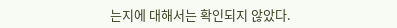는지에 대해서는 확인되지 않았다.